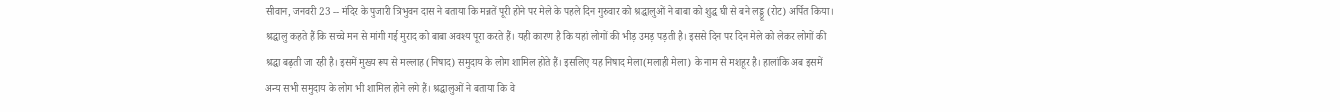सीवान, जनवरी 23 -- मंदिर के पुजारी त्रिभुवन दास ने बताया कि मन्नतें पूरी होने पर मेले के पहले दिन गुरुवार को श्रद्धालुओं ने बाबा को शुद्ध घी से बने लड्डू (रोट) अर्पित किया। श्रद्धालु कहते हैं कि सच्चे मन से मांगी गई मुराद को बाबा अवश्य पूरा करते हैं। यही कारण है कि यहां लोगों की भीड़ उमड़ पड़ती है। इससे दिन पर दिन मेले को लेकर लोगों की श्रद्धा बढ़ती जा रही है। इसमें मुख्य रूप से मल्लाह (निषाद) समुदाय के लोग शामिल होते हैं। इसलिए यह निषाद मेला(मलाही मेला) के नाम से मशहूर है। हालांकि अब इसमें अन्य सभी समुदाय के लोग भी शामिल होने लगे हैं। श्रद्धालुओं ने बताया कि वे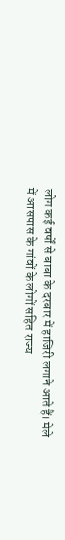लोग कई वर्षों से बाबा के दरबार में हाजिरी लगाने आते हैं। मेले में आसपास के गांवों के लोगों सहित राज्य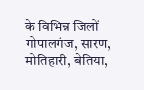के विभिन्न जिलों गोपालगंज, सारण, मोतिहारी, बेतिया,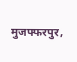मुजफ्फरपुर,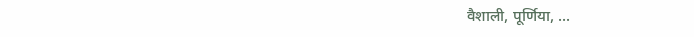वैशाली, पूर्णिया, ...